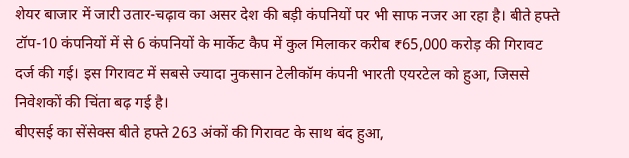शेयर बाजार में जारी उतार-चढ़ाव का असर देश की बड़ी कंपनियों पर भी साफ नजर आ रहा है। बीते हफ्ते टॉप-10 कंपनियों में से 6 कंपनियों के मार्केट कैप में कुल मिलाकर करीब ₹65,000 करोड़ की गिरावट दर्ज की गई। इस गिरावट में सबसे ज्यादा नुकसान टेलीकॉम कंपनी भारती एयरटेल को हुआ, जिससे निवेशकों की चिंता बढ़ गई है।
बीएसई का सेंसेक्स बीते हफ्ते 263 अंकों की गिरावट के साथ बंद हुआ,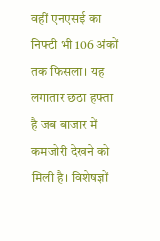वहीं एनएसई का निफ्टी भी 106 अंकों तक फिसला। यह लगातार छठा हफ्ता है जब बाजार में कमजोरी देखने को मिली है। विशेषज्ञों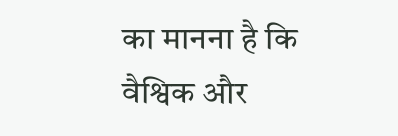का मानना है कि वैश्विक और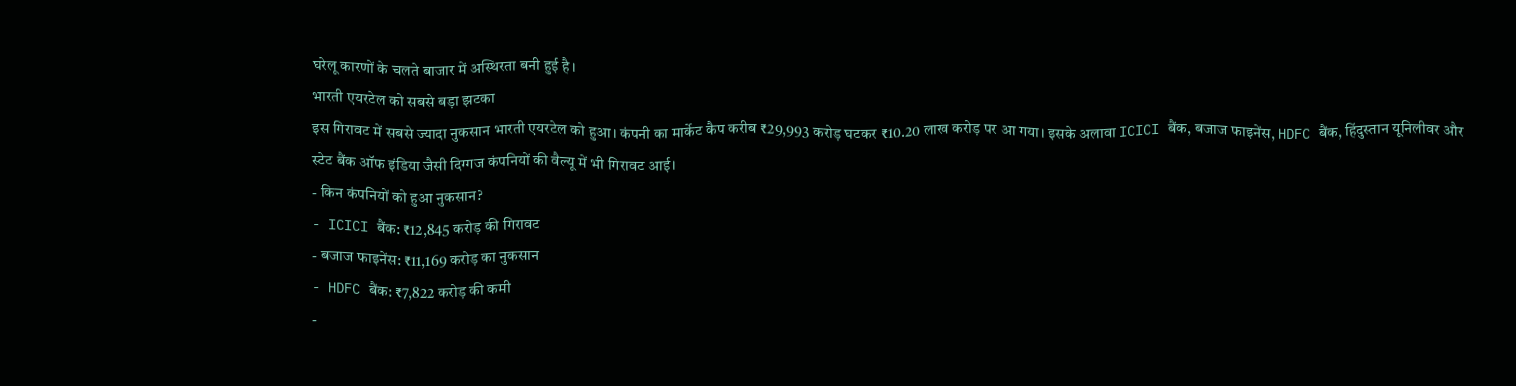घरेलू कारणों के चलते बाजार में अस्थिरता बनी हुई है।
भारती एयरटेल को सबसे बड़ा झटका
इस गिरावट में सबसे ज्यादा नुकसान भारती एयरटेल को हुआ। कंपनी का मार्केट कैप करीब ₹29,993 करोड़ घटकर ₹10.20 लाख करोड़ पर आ गया। इसके अलावा ICICI बैंक, बजाज फाइनेंस, HDFC बैंक, हिंदुस्तान यूनिलीवर और स्टेट बैंक ऑफ इंडिया जैसी दिग्गज कंपनियों की वैल्यू में भी गिरावट आई।
- किन कंपनियों को हुआ नुकसान?
- ICICI बैंक: ₹12,845 करोड़ की गिरावट
- बजाज फाइनेंस: ₹11,169 करोड़ का नुकसान
- HDFC बैंक: ₹7,822 करोड़ की कमी
-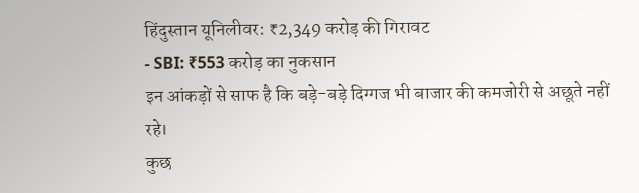हिंदुस्तान यूनिलीवर: ₹2,349 करोड़ की गिरावट
- SBI: ₹553 करोड़ का नुकसान
इन आंकड़ों से साफ है कि बड़े-बड़े दिग्गज भी बाजार की कमजोरी से अछूते नहीं रहे।
कुछ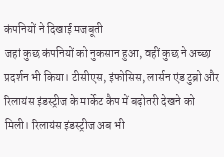कंपनियों ने दिखाई मजबूती
जहां कुछ कंपनियों को नुकसान हुआ, वहीं कुछ ने अच्छा प्रदर्शन भी किया। टीसीएस, इंफोसिस, लार्सन एंड टुब्रो और रिलायंस इंडस्ट्रीज के मार्केट कैप में बढ़ोतरी देखने को मिली। रिलायंस इंडस्ट्रीज अब भी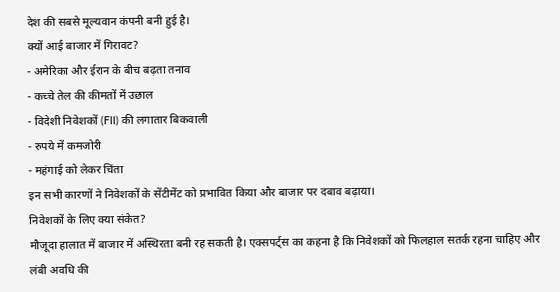देश की सबसे मूल्यवान कंपनी बनी हुई है।
क्यों आई बाजार में गिरावट?
- अमेरिका और ईरान के बीच बढ़ता तनाव
- कच्चे तेल की कीमतों में उछाल
- विदेशी निवेशकों (FII) की लगातार बिकवाली
- रुपये में कमजोरी
- महंगाई को लेकर चिंता
इन सभी कारणों ने निवेशकों के सेंटीमेंट को प्रभावित किया और बाजार पर दबाव बढ़ाया।
निवेशकों के लिए क्या संकेत?
मौजूदा हालात में बाजार में अस्थिरता बनी रह सकती है। एक्सपर्ट्स का कहना है कि निवेशकों को फिलहाल सतर्क रहना चाहिए और लंबी अवधि की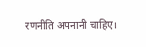रणनीति अपनानी चाहिए।